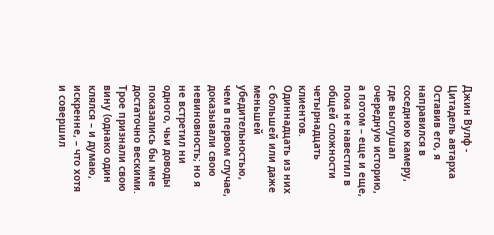Джин Вулф - Цитадель автарха
Оставив его, я направился в соседнюю камеру, где выслушал очередную историю, а потом – еще и еще, пока не навестил в общей сложности четырнадцать клиентов. Одиннадцать из них с большей или даже меньшей убедительностью, чем в первом случае, доказывали свою невиновность; но я не встретил ни одного, чьи доводы показались бы мне достаточно вескими. Трое признали свою вину (однако один клялся – и думаю, искренне, – что хотя и совершил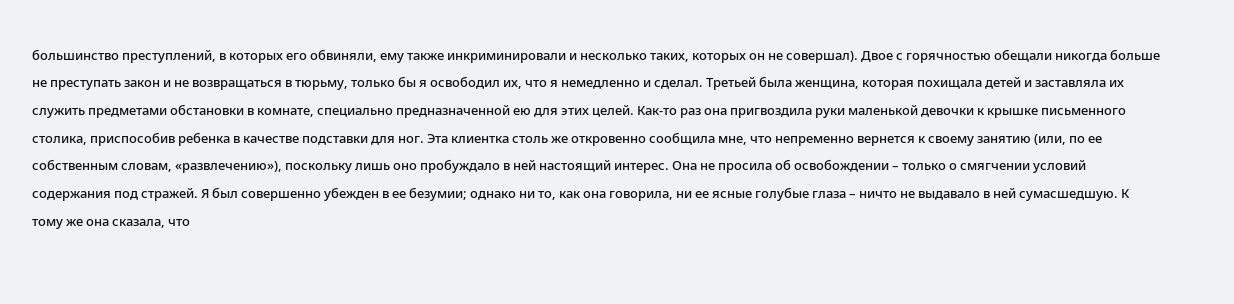большинство преступлений, в которых его обвиняли, ему также инкриминировали и несколько таких, которых он не совершал). Двое с горячностью обещали никогда больше не преступать закон и не возвращаться в тюрьму, только бы я освободил их, что я немедленно и сделал. Третьей была женщина, которая похищала детей и заставляла их служить предметами обстановки в комнате, специально предназначенной ею для этих целей. Как-то раз она пригвоздила руки маленькой девочки к крышке письменного столика, приспособив ребенка в качестве подставки для ног. Эта клиентка столь же откровенно сообщила мне, что непременно вернется к своему занятию (или, по ее собственным словам, «развлечению»), поскольку лишь оно пробуждало в ней настоящий интерес. Она не просила об освобождении – только о смягчении условий содержания под стражей. Я был совершенно убежден в ее безумии; однако ни то, как она говорила, ни ее ясные голубые глаза – ничто не выдавало в ней сумасшедшую. К тому же она сказала, что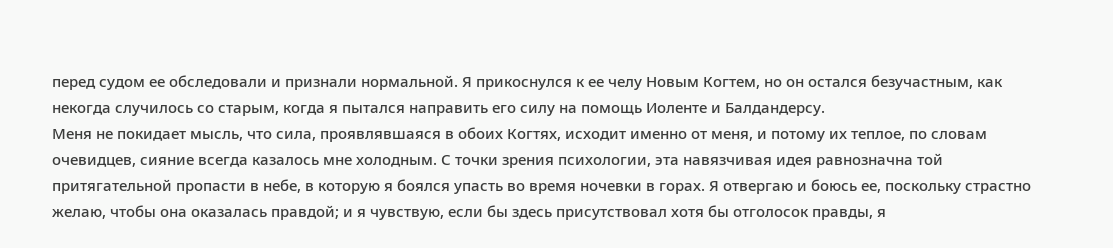перед судом ее обследовали и признали нормальной. Я прикоснулся к ее челу Новым Когтем, но он остался безучастным, как некогда случилось со старым, когда я пытался направить его силу на помощь Иоленте и Балдандерсу.
Меня не покидает мысль, что сила, проявлявшаяся в обоих Когтях, исходит именно от меня, и потому их теплое, по словам очевидцев, сияние всегда казалось мне холодным. С точки зрения психологии, эта навязчивая идея равнозначна той притягательной пропасти в небе, в которую я боялся упасть во время ночевки в горах. Я отвергаю и боюсь ее, поскольку страстно желаю, чтобы она оказалась правдой; и я чувствую, если бы здесь присутствовал хотя бы отголосок правды, я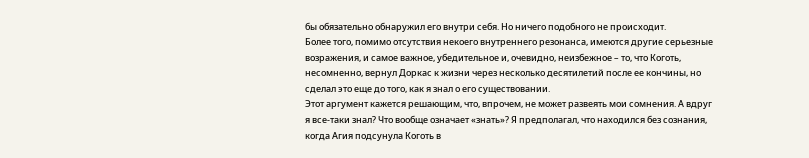бы обязательно обнаружил его внутри себя. Но ничего подобного не происходит.
Более того, помимо отсутствия некоего внутреннего резонанса, имеются другие серьезные возражения, и самое важное, убедительное и, очевидно, неизбежное – то, что Коготь, несомненно, вернул Доркас к жизни через несколько десятилетий после ее кончины, но сделал это еще до того, как я знал о его существовании.
Этот аргумент кажется решающим, что, впрочем, не может развеять мои сомнения. А вдруг я все-таки знал? Что вообще означает «знать»? Я предполагал, что находился без сознания, когда Агия подсунула Коготь в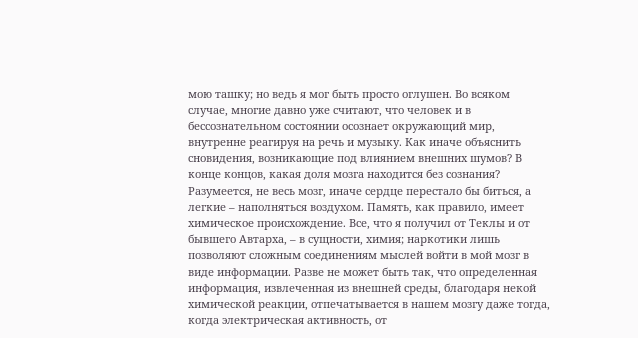мою ташку; но ведь я мог быть просто оглушен. Во всяком случае, многие давно уже считают, что человек и в бессознательном состоянии осознает окружающий мир, внутренне реагируя на речь и музыку. Как иначе объяснить сновидения, возникающие под влиянием внешних шумов? В конце концов, какая доля мозга находится без сознания? Разумеется, не весь мозг, иначе сердце перестало бы биться, а легкие – наполняться воздухом. Память, как правило, имеет химическое происхождение. Все, что я получил от Теклы и от бывшего Автарха, – в сущности, химия; наркотики лишь позволяют сложным соединениям мыслей войти в мой мозг в виде информации. Разве не может быть так, что определенная информация, извлеченная из внешней среды, благодаря некой химической реакции, отпечатывается в нашем мозгу даже тогда, когда электрическая активность, от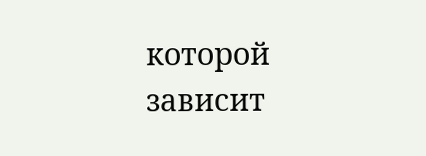которой зависит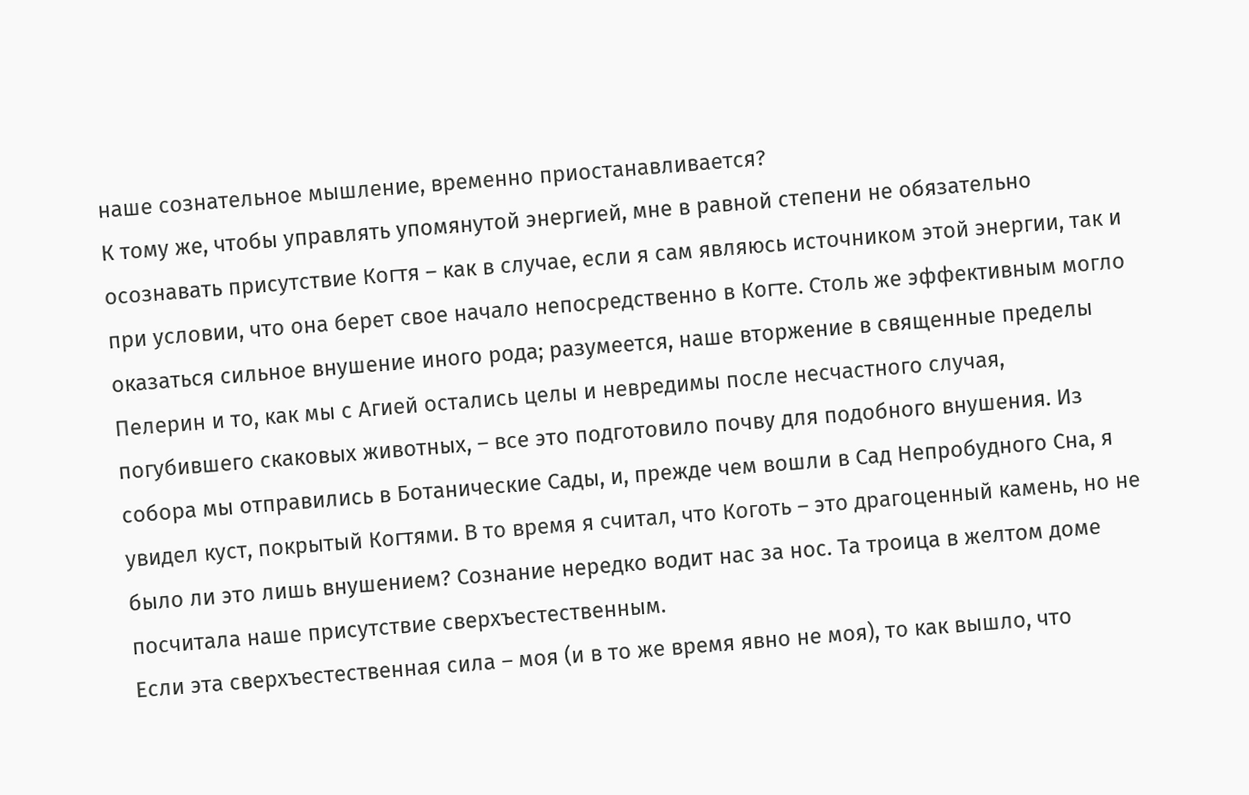наше сознательное мышление, временно приостанавливается?
К тому же, чтобы управлять упомянутой энергией, мне в равной степени не обязательно осознавать присутствие Когтя – как в случае, если я сам являюсь источником этой энергии, так и при условии, что она берет свое начало непосредственно в Когте. Столь же эффективным могло оказаться сильное внушение иного рода; разумеется, наше вторжение в священные пределы Пелерин и то, как мы с Агией остались целы и невредимы после несчастного случая, погубившего скаковых животных, – все это подготовило почву для подобного внушения. Из собора мы отправились в Ботанические Сады, и, прежде чем вошли в Сад Непробудного Сна, я увидел куст, покрытый Когтями. В то время я считал, что Коготь – это драгоценный камень, но не было ли это лишь внушением? Сознание нередко водит нас за нос. Та троица в желтом доме посчитала наше присутствие сверхъестественным.
Если эта сверхъестественная сила – моя (и в то же время явно не моя), то как вышло, что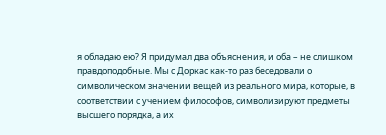я обладаю ею? Я придумал два объяснения, и оба – не слишком правдоподобные. Мы с Доркас как-то раз беседовали о символическом значении вещей из реального мира, которые, в соответствии с учением философов, символизируют предметы высшего порядка, а их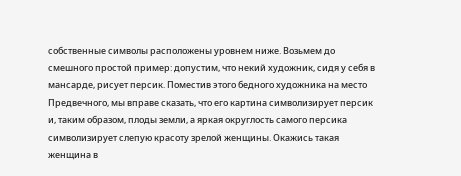собственные символы расположены уровнем ниже. Возьмем до смешного простой пример: допустим, что некий художник, сидя у себя в мансарде, рисует персик. Поместив этого бедного художника на место Предвечного, мы вправе сказать, что его картина символизирует персик и, таким образом, плоды земли, а яркая округлость самого персика символизирует слепую красоту зрелой женщины. Окажись такая женщина в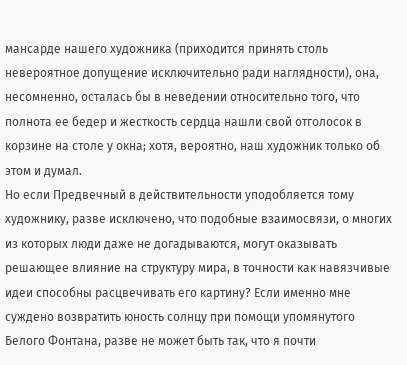мансарде нашего художника (приходится принять столь невероятное допущение исключительно ради наглядности), она, несомненно, осталась бы в неведении относительно того, что полнота ее бедер и жесткость сердца нашли свой отголосок в корзине на столе у окна; хотя, вероятно, наш художник только об этом и думал.
Но если Предвечный в действительности уподобляется тому художнику, разве исключено, что подобные взаимосвязи, о многих из которых люди даже не догадываются, могут оказывать решающее влияние на структуру мира, в точности как навязчивые идеи способны расцвечивать его картину? Если именно мне суждено возвратить юность солнцу при помощи упомянутого Белого Фонтана, разве не может быть так, что я почти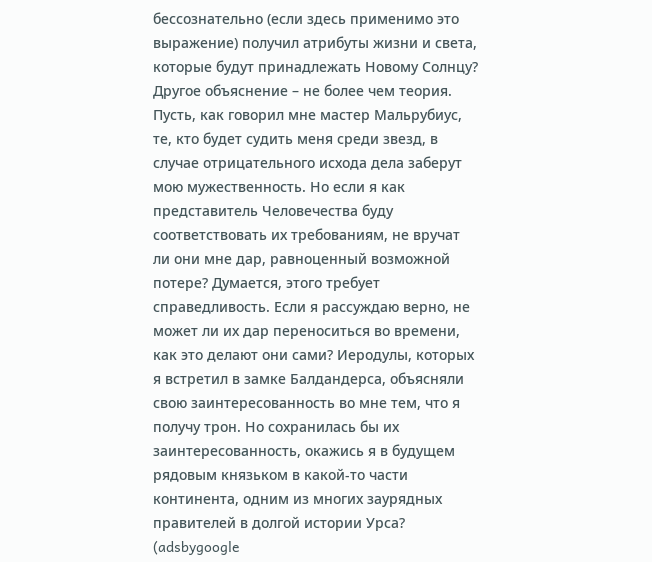бессознательно (если здесь применимо это выражение) получил атрибуты жизни и света, которые будут принадлежать Новому Солнцу?
Другое объяснение – не более чем теория. Пусть, как говорил мне мастер Мальрубиус, те, кто будет судить меня среди звезд, в случае отрицательного исхода дела заберут мою мужественность. Но если я как представитель Человечества буду соответствовать их требованиям, не вручат ли они мне дар, равноценный возможной потере? Думается, этого требует справедливость. Если я рассуждаю верно, не может ли их дар переноситься во времени, как это делают они сами? Иеродулы, которых я встретил в замке Балдандерса, объясняли свою заинтересованность во мне тем, что я получу трон. Но сохранилась бы их заинтересованность, окажись я в будущем рядовым князьком в какой-то части континента, одним из многих заурядных правителей в долгой истории Урса?
(adsbygoogle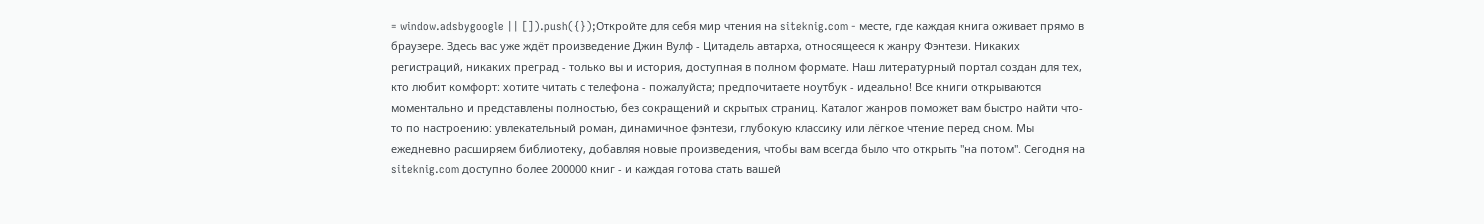= window.adsbygoogle || []).push({});Откройте для себя мир чтения на siteknig.com - месте, где каждая книга оживает прямо в браузере. Здесь вас уже ждёт произведение Джин Вулф - Цитадель автарха, относящееся к жанру Фэнтези. Никаких регистраций, никаких преград - только вы и история, доступная в полном формате. Наш литературный портал создан для тех, кто любит комфорт: хотите читать с телефона - пожалуйста; предпочитаете ноутбук - идеально! Все книги открываются моментально и представлены полностью, без сокращений и скрытых страниц. Каталог жанров поможет вам быстро найти что-то по настроению: увлекательный роман, динамичное фэнтези, глубокую классику или лёгкое чтение перед сном. Мы ежедневно расширяем библиотеку, добавляя новые произведения, чтобы вам всегда было что открыть "на потом". Сегодня на siteknig.com доступно более 200000 книг - и каждая готова стать вашей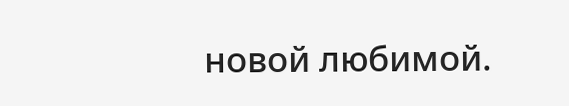новой любимой.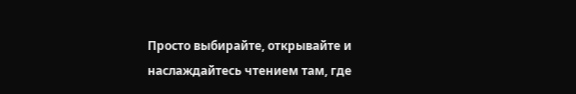Просто выбирайте, открывайте и наслаждайтесь чтением там, где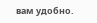вам удобно.